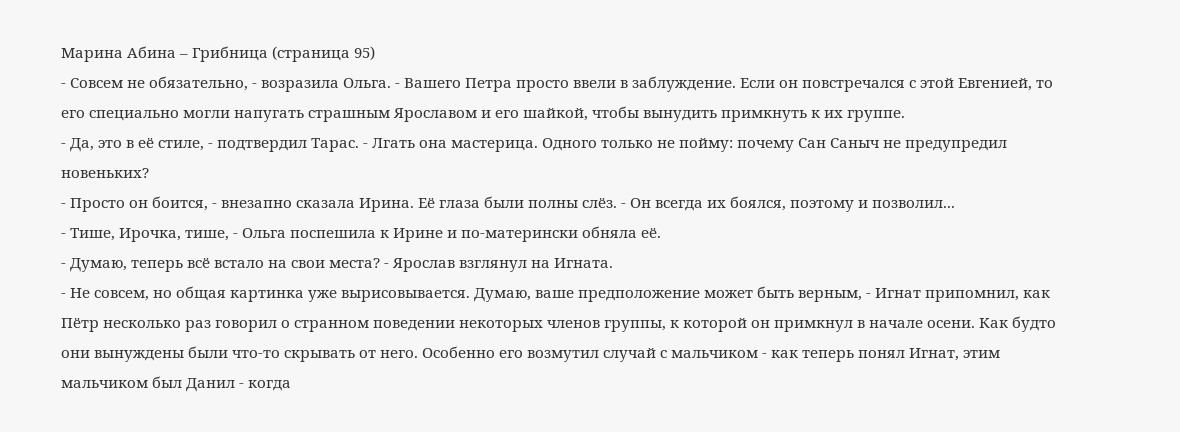Марина Абина – Грибница (страница 95)
- Совсем не обязательно, - возразила Ольга. - Вашего Петра просто ввели в заблуждение. Если он повстречался с этой Евгенией, то его специально могли напугать страшным Ярославом и его шайкой, чтобы вынудить примкнуть к их группе.
- Да, это в её стиле, - подтвердил Тарас. - Лгать она мастерица. Одного только не пойму: почему Сан Саныч не предупредил новеньких?
- Просто он боится, - внезапно сказала Ирина. Её глаза были полны слёз. - Он всегда их боялся, поэтому и позволил...
- Тише, Ирочка, тише, - Ольга поспешила к Ирине и по-матерински обняла её.
- Думаю, теперь всё встало на свои места? - Ярослав взглянул на Игната.
- Не совсем, но общая картинка уже вырисовывается. Думаю, ваше предположение может быть верным, - Игнат припомнил, как Пётр несколько раз говорил о странном поведении некоторых членов группы, к которой он примкнул в начале осени. Как будто они вынуждены были что-то скрывать от него. Особенно его возмутил случай с мальчиком - как теперь понял Игнат, этим мальчиком был Данил - когда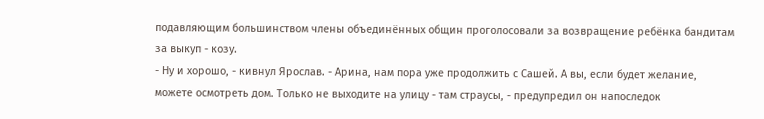подавляющим большинством члены объединённых общин проголосовали за возвращение ребёнка бандитам за выкуп - козу.
- Ну и хорошо, - кивнул Ярослав. - Арина, нам пора уже продолжить с Сашей. А вы, если будет желание, можете осмотреть дом. Только не выходите на улицу - там страусы, - предупредил он напоследок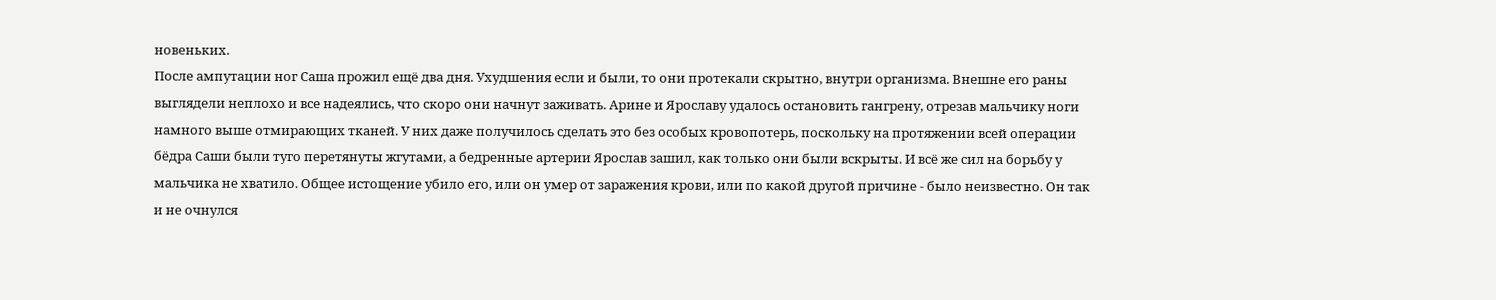новеньких.
После ампутации ног Саша прожил ещё два дня. Ухудшения если и были, то они протекали скрытно, внутри организма. Внешне его раны выглядели неплохо и все надеялись, что скоро они начнут заживать. Арине и Ярославу удалось остановить гангрену, отрезав мальчику ноги намного выше отмирающих тканей. У них даже получилось сделать это без особых кровопотерь, поскольку на протяжении всей операции бёдра Саши были туго перетянуты жгутами, а бедренные артерии Ярослав зашил, как только они были вскрыты. И всё же сил на борьбу у мальчика не хватило. Общее истощение убило его, или он умер от заражения крови, или по какой другой причине - было неизвестно. Он так и не очнулся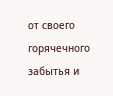от своего горячечного забытья и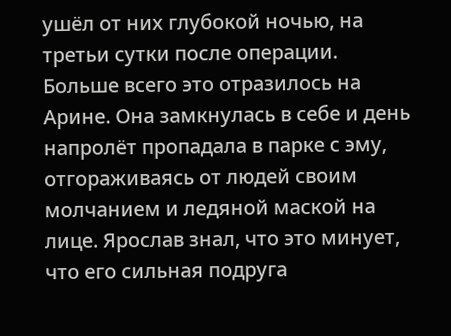ушёл от них глубокой ночью, на третьи сутки после операции.
Больше всего это отразилось на Арине. Она замкнулась в себе и день напролёт пропадала в парке с эму, отгораживаясь от людей своим молчанием и ледяной маской на лице. Ярослав знал, что это минует, что его сильная подруга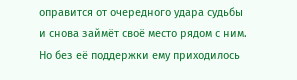оправится от очередного удара судьбы и снова займёт своё место рядом с ним. Но без её поддержки ему приходилось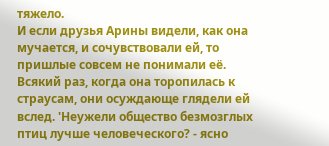тяжело.
И если друзья Арины видели, как она мучается, и сочувствовали ей, то пришлые совсем не понимали её. Всякий раз, когда она торопилась к страусам, они осуждающе глядели ей вслед. 'Неужели общество безмозглых птиц лучше человеческого? - ясно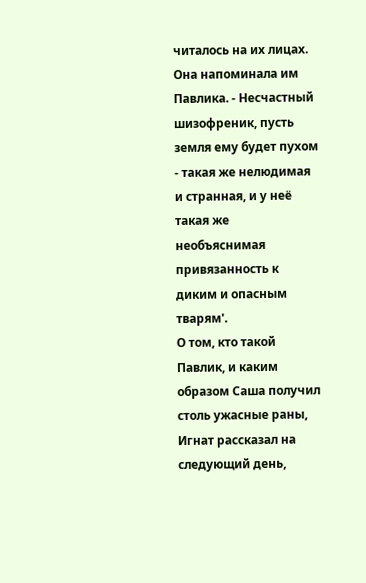читалось на их лицах. Она напоминала им Павлика. - Несчастный шизофреник, пусть земля ему будет пухом - такая же нелюдимая и странная, и у неё такая же необъяснимая привязанность к диким и опасным тварям'.
О том, кто такой Павлик, и каким образом Саша получил столь ужасные раны, Игнат рассказал на следующий день,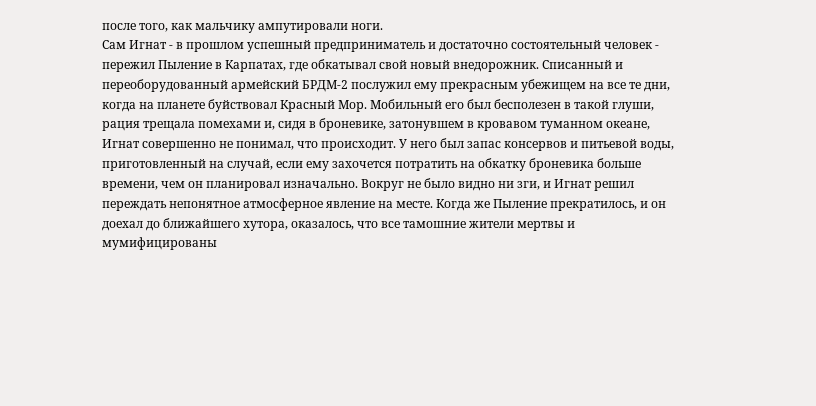после того, как мальчику ампутировали ноги.
Сам Игнат - в прошлом успешный предприниматель и достаточно состоятельный человек - пережил Пыление в Карпатах, где обкатывал свой новый внедорожник. Списанный и переоборудованный армейский БРДМ-2 послужил ему прекрасным убежищем на все те дни, когда на планете буйствовал Красный Мор. Мобильный его был бесполезен в такой глуши, рация трещала помехами и, сидя в броневике, затонувшем в кровавом туманном океане, Игнат совершенно не понимал, что происходит. У него был запас консервов и питьевой воды, приготовленный на случай, если ему захочется потратить на обкатку броневика больше времени, чем он планировал изначально. Вокруг не было видно ни зги, и Игнат решил переждать непонятное атмосферное явление на месте. Когда же Пыление прекратилось, и он доехал до ближайшего хутора, оказалось, что все тамошние жители мертвы и мумифицированы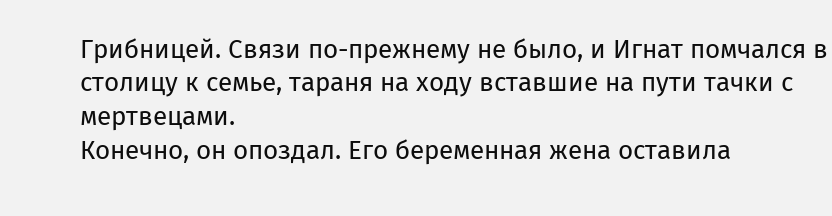Грибницей. Связи по-прежнему не было, и Игнат помчался в столицу к семье, тараня на ходу вставшие на пути тачки с мертвецами.
Конечно, он опоздал. Его беременная жена оставила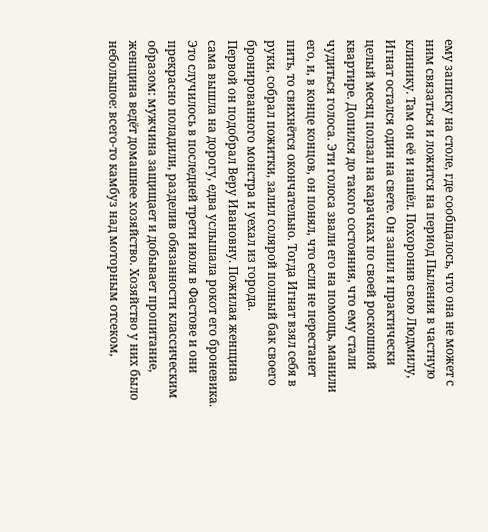ему записку на столе, где сообщалось, что она не может с ним связаться и ложится на период Пыления в частную клинику. Там он её и нашёл. Похоронив свою Людмилу, Игнат остался один на свете. Он запил и практически целый месяц ползал на карачках по своей роскошной квартире. Допился до такого состояния, что ему стали чудиться голоса. Эти голоса звали его на помощь, манили его, и, в конце концов, он понял, что если не перестанет пить, то свихнётся окончательно. Тогда Игнат взял себя в руки, собрал пожитки, залил солярой полный бак своего бронированного монстра и уехал из города.
Первой он подобрал Веру Ивановну. Пожилая женщина сама вышла на дорогу, едва услышала рокот его броневика. Это случилось в последней трети июля в Фастове и они прекрасно поладили, разделив обязанности классическим образом: мужчина защищает и добывает пропитание, женщина ведёт домашнее хозяйство. Хозяйство у них было небольшое: всего-то камбуз над моторным отсеком,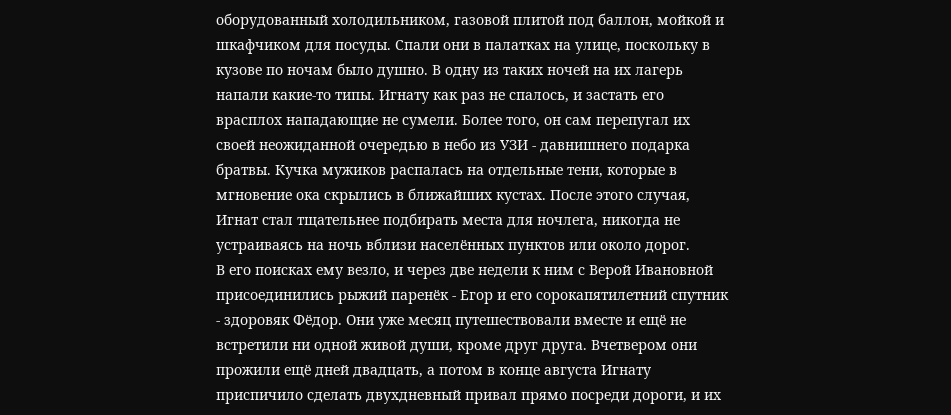оборудованный холодильником, газовой плитой под баллон, мойкой и шкафчиком для посуды. Спали они в палатках на улице, поскольку в кузове по ночам было душно. В одну из таких ночей на их лагерь напали какие-то типы. Игнату как раз не спалось, и застать его врасплох нападающие не сумели. Более того, он сам перепугал их своей неожиданной очередью в небо из УЗИ - давнишнего подарка братвы. Кучка мужиков распалась на отдельные тени, которые в мгновение ока скрылись в ближайших кустах. После этого случая, Игнат стал тщательнее подбирать места для ночлега, никогда не устраиваясь на ночь вблизи населённых пунктов или около дорог.
В его поисках ему везло, и через две недели к ним с Верой Ивановной присоединились рыжий паренёк - Егор и его сорокапятилетний спутник - здоровяк Фёдор. Они уже месяц путешествовали вместе и ещё не встретили ни одной живой души, кроме друг друга. Вчетвером они прожили ещё дней двадцать, а потом в конце августа Игнату приспичило сделать двухдневный привал прямо посреди дороги, и их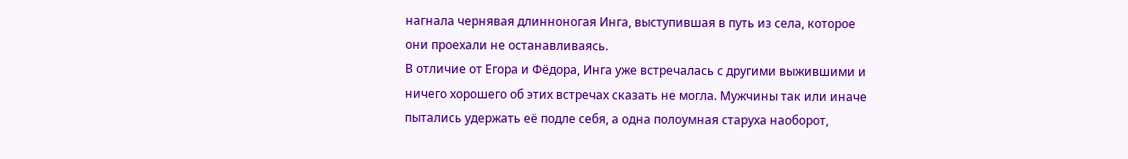нагнала чернявая длинноногая Инга, выступившая в путь из села, которое они проехали не останавливаясь.
В отличие от Егора и Фёдора, Инга уже встречалась с другими выжившими и ничего хорошего об этих встречах сказать не могла. Мужчины так или иначе пытались удержать её подле себя, а одна полоумная старуха наоборот,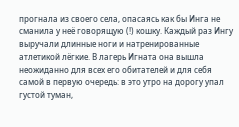прогнала из своего села, опасаясь как бы Инга не сманила у неё говорящую (!) кошку. Каждый раз Ингу выручали длинные ноги и натренированные атлетикой лёгкие. В лагерь Игната она вышла неожиданно для всех его обитателей и для себя самой в первую очередь: в это утро на дорогу упал густой туман,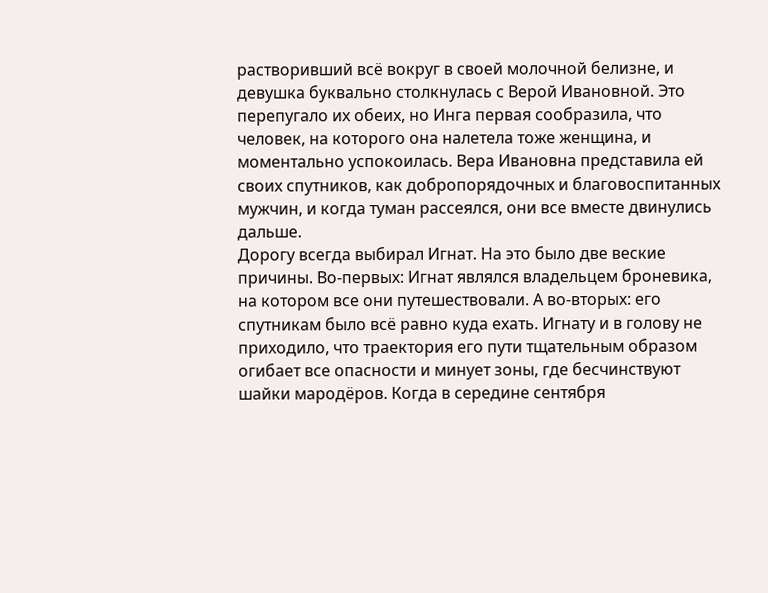растворивший всё вокруг в своей молочной белизне, и девушка буквально столкнулась с Верой Ивановной. Это перепугало их обеих, но Инга первая сообразила, что человек, на которого она налетела тоже женщина, и моментально успокоилась. Вера Ивановна представила ей своих спутников, как добропорядочных и благовоспитанных мужчин, и когда туман рассеялся, они все вместе двинулись дальше.
Дорогу всегда выбирал Игнат. На это было две веские причины. Во-первых: Игнат являлся владельцем броневика, на котором все они путешествовали. А во-вторых: его спутникам было всё равно куда ехать. Игнату и в голову не приходило, что траектория его пути тщательным образом огибает все опасности и минует зоны, где бесчинствуют шайки мародёров. Когда в середине сентября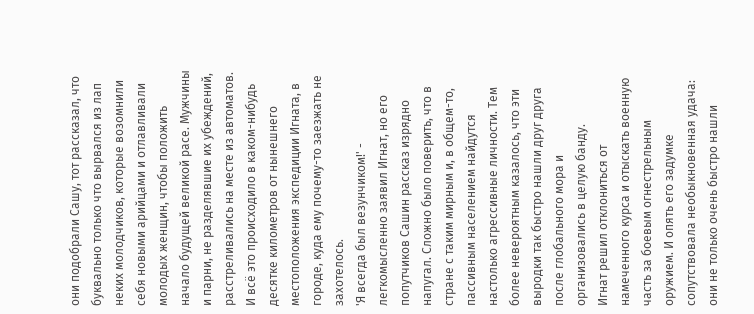они подобрали Сашу, тот рассказал, что буквально только что вырвался из лап неких молодчиков, которые возомнили себя новыми арийцами и отлавливали молодых женщин, чтобы положить начало будущей великой расе. Мужчины и парни, не разделявшие их убеждений, расстреливались на месте из автоматов. И всё это происходило в каком-нибудь десятке километров от нынешнего местоположения экспедиции Игната, в городе, куда ему почему-то заезжать не захотелось.
'Я всегда был везунчиком!' - легкомысленно заявил Игнат, но его попутчиков Сашин рассказ изрядно напугал. Сложно было поверить, что в стране с таким мирным и, в общем-то, пассивным населением найдутся настолько агрессивные личности. Тем более невероятным казалось, что эти выродки так быстро нашли друг друга после глобального мора и организовались в целую банду.
Игнат решил отклониться от намеченного курса и отыскать военную часть за боевым огнестрельным оружием. И опять его задумке сопутствовала необыкновенная удача: они не только очень быстро нашли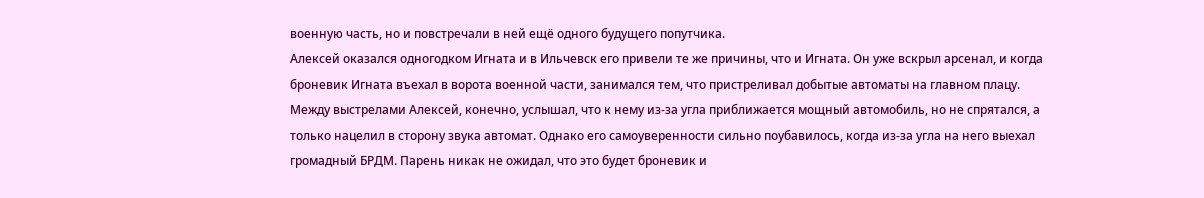военную часть, но и повстречали в ней ещё одного будущего попутчика.
Алексей оказался одногодком Игната и в Ильчевск его привели те же причины, что и Игната. Он уже вскрыл арсенал, и когда броневик Игната въехал в ворота военной части, занимался тем, что пристреливал добытые автоматы на главном плацу. Между выстрелами Алексей, конечно, услышал, что к нему из-за угла приближается мощный автомобиль, но не спрятался, а только нацелил в сторону звука автомат. Однако его самоуверенности сильно поубавилось, когда из-за угла на него выехал громадный БРДМ. Парень никак не ожидал, что это будет броневик и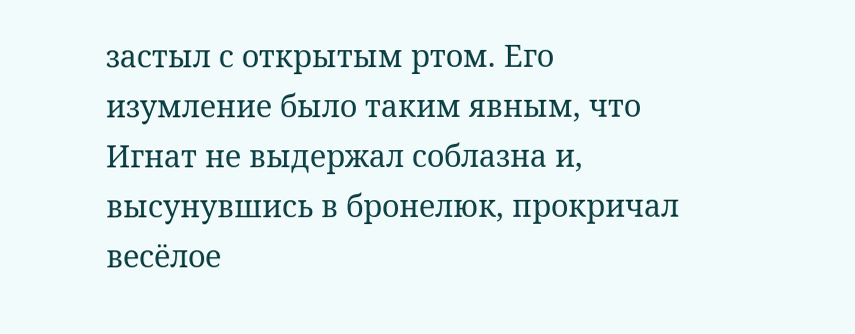застыл с открытым ртом. Его изумление было таким явным, что Игнат не выдержал соблазна и, высунувшись в бронелюк, прокричал весёлое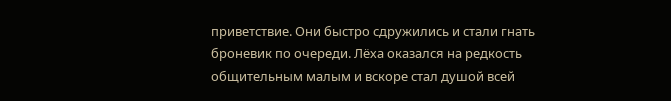приветствие. Они быстро сдружились и стали гнать броневик по очереди. Лёха оказался на редкость общительным малым и вскоре стал душой всей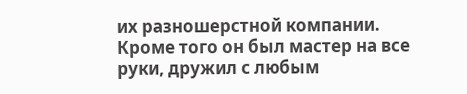их разношерстной компании. Кроме того он был мастер на все руки, дружил с любым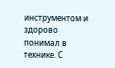инструментом и здорово понимал в технике. С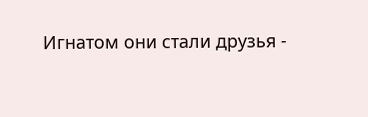Игнатом они стали друзья -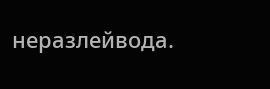неразлейвода.